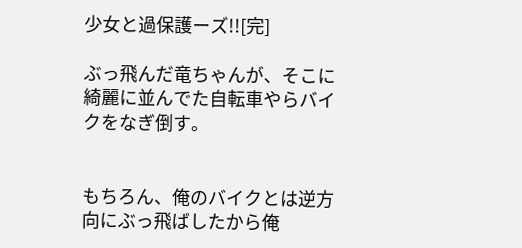少女と過保護ーズ!![完]

ぶっ飛んだ竜ちゃんが、そこに綺麗に並んでた自転車やらバイクをなぎ倒す。


もちろん、俺のバイクとは逆方向にぶっ飛ばしたから俺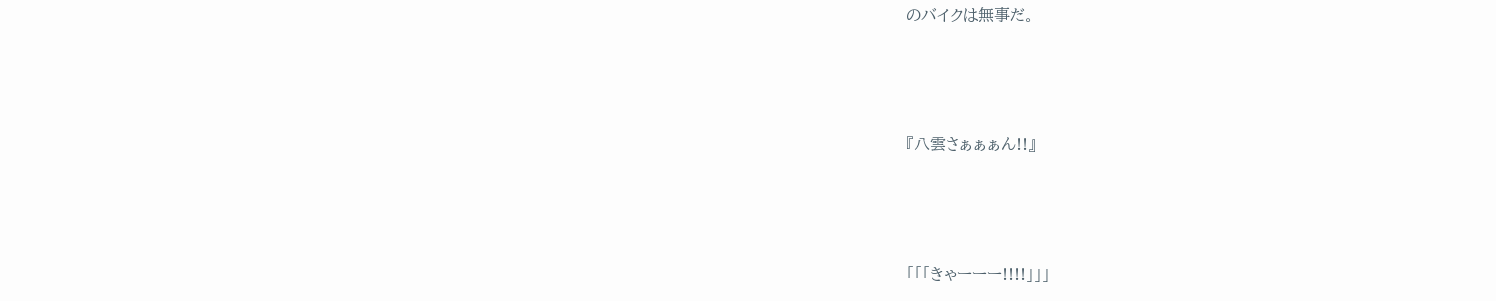のバイクは無事だ。



『八雲さぁぁぁん!!』



「「「きゃーーー!!!!」」」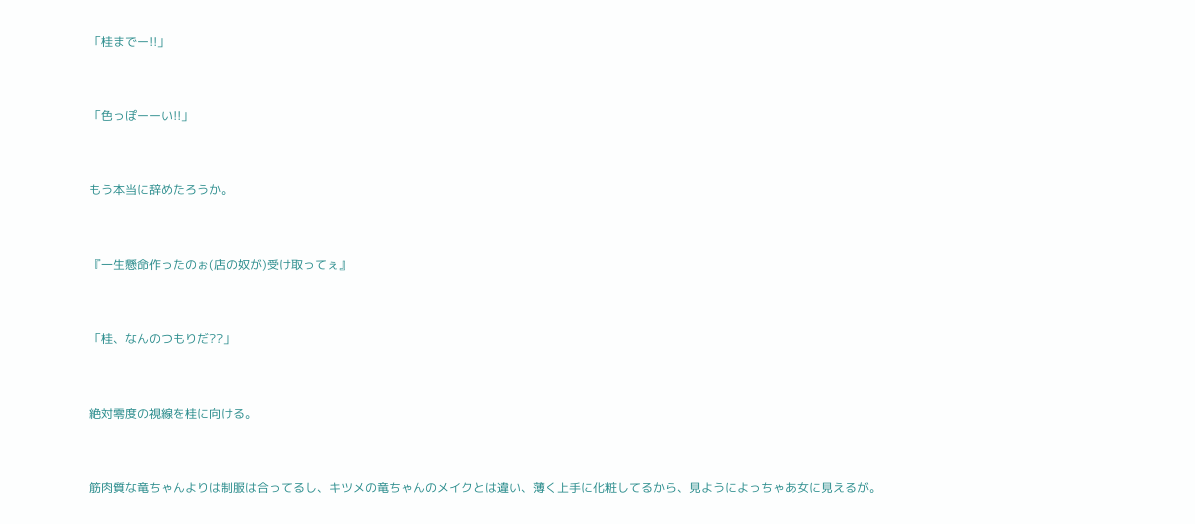「桂までー!!」



「色っぽーーい!!」



もう本当に辞めたろうか。



『一生懸命作ったのぉ(店の奴が)受け取ってぇ』



「桂、なんのつもりだ??」



絶対零度の視線を桂に向ける。



筋肉質な竜ちゃんよりは制服は合ってるし、キツメの竜ちゃんのメイクとは違い、薄く上手に化粧してるから、見ようによっちゃあ女に見えるが。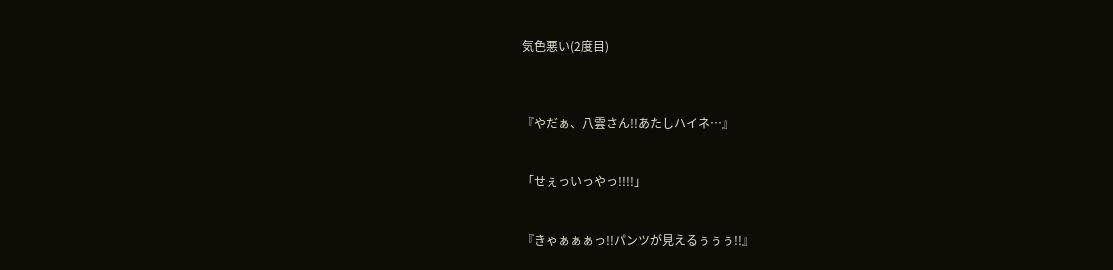気色悪い(2度目)



『やだぁ、八雲さん!!あたしハイネ…』


「せぇっいっやっ!!!!」


『きゃぁぁぁっ!!パンツが見えるぅぅぅ!!』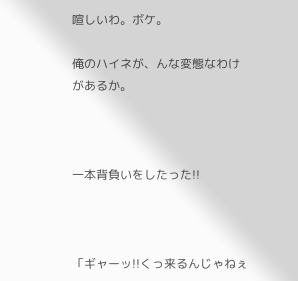喧しいわ。ボケ。

俺のハイネが、んな変態なわけがあるか。



一本背負いをしたった!!



「ギャーッ!!くっ来るんじゃねぇ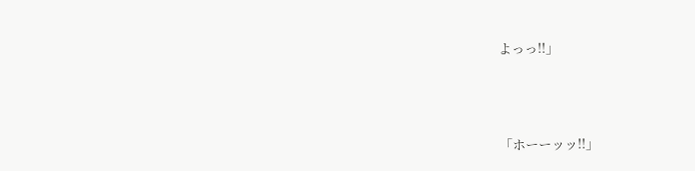よっっ!!」



「ホーーッッ!!」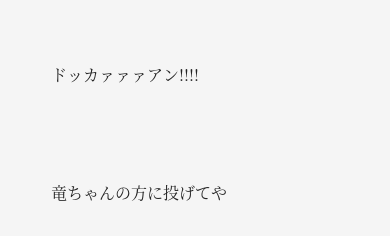ドッカァァァアン!!!!



竜ちゃんの方に投げてや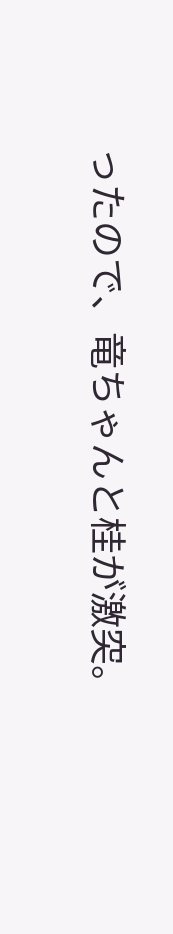ったので、竜ちゃんと桂が激突。